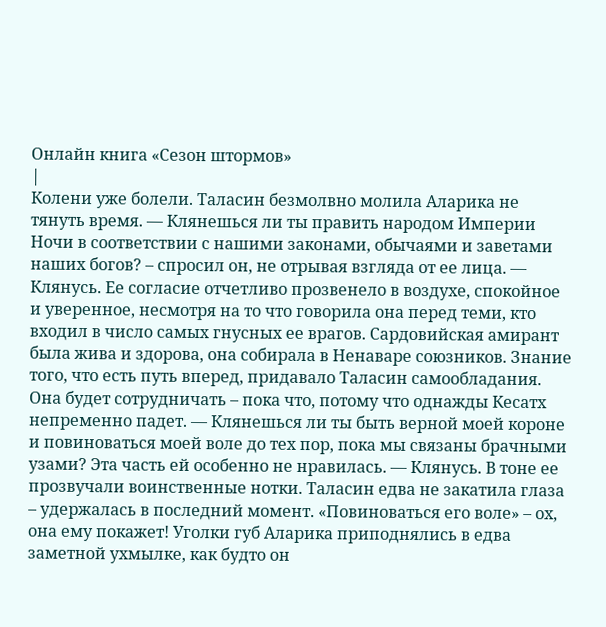Онлайн книга «Сезон штормов»
|
Колени уже болели. Таласин безмолвно молила Аларика не тянуть время. — Клянешься ли ты править народом Империи Ночи в соответствии с нашими законами, обычаями и заветами наших богов? – спросил он, не отрывая взгляда от ее лица. — Клянусь. Ее согласие отчетливо прозвенело в воздухе, спокойное и уверенное, несмотря на то что говорила она перед теми, кто входил в число самых гнусных ее врагов. Сардовийская амирант была жива и здорова, она собирала в Ненаваре союзников. Знание того, что есть путь вперед, придавало Таласин самообладания. Она будет сотрудничать – пока что, потому что однажды Кесатх непременно падет. — Клянешься ли ты быть верной моей короне и повиноваться моей воле до тех пор, пока мы связаны брачными узами? Эта часть ей особенно не нравилась. — Клянусь. В тоне ее прозвучали воинственные нотки. Таласин едва не закатила глаза – удержалась в последний момент. «Повиноваться его воле» – ох, она ему покажет! Уголки губ Аларика приподнялись в едва заметной ухмылке, как будто он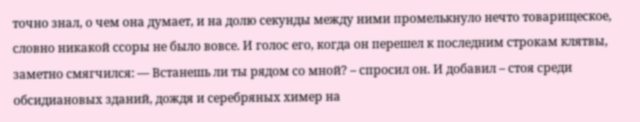точно знал, о чем она думает, и на долю секунды между ними промелькнуло нечто товарищеское, словно никакой ссоры не было вовсе. И голос его, когда он перешел к последним строкам клятвы, заметно смягчился: — Встанешь ли ты рядом со мной? – спросил он. И добавил – стоя среди обсидиановых зданий, дождя и серебряных химер на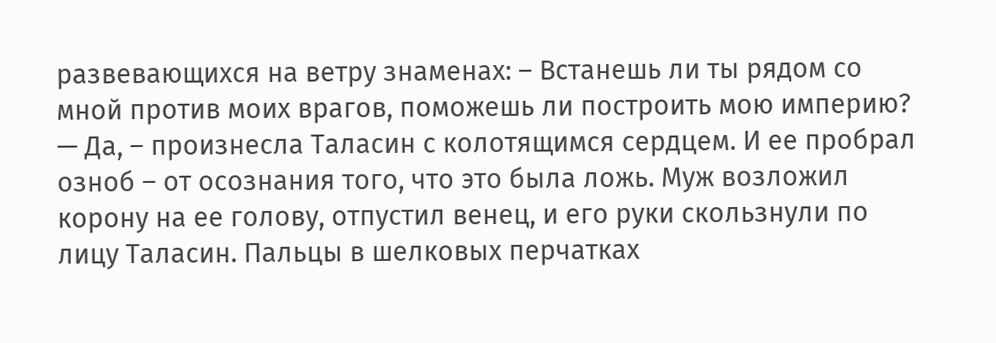развевающихся на ветру знаменах: – Встанешь ли ты рядом со мной против моих врагов, поможешь ли построить мою империю? — Да, – произнесла Таласин с колотящимся сердцем. И ее пробрал озноб – от осознания того, что это была ложь. Муж возложил корону на ее голову, отпустил венец, и его руки скользнули по лицу Таласин. Пальцы в шелковых перчатках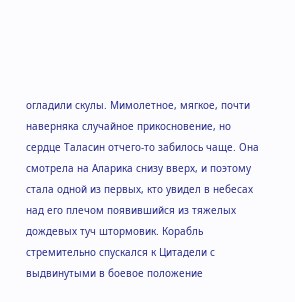огладили скулы. Мимолетное, мягкое, почти наверняка случайное прикосновение, но сердце Таласин отчего-то забилось чаще. Она смотрела на Аларика снизу вверх, и поэтому стала одной из первых, кто увидел в небесах над его плечом появившийся из тяжелых дождевых туч штормовик. Корабль стремительно спускался к Цитадели с выдвинутыми в боевое положение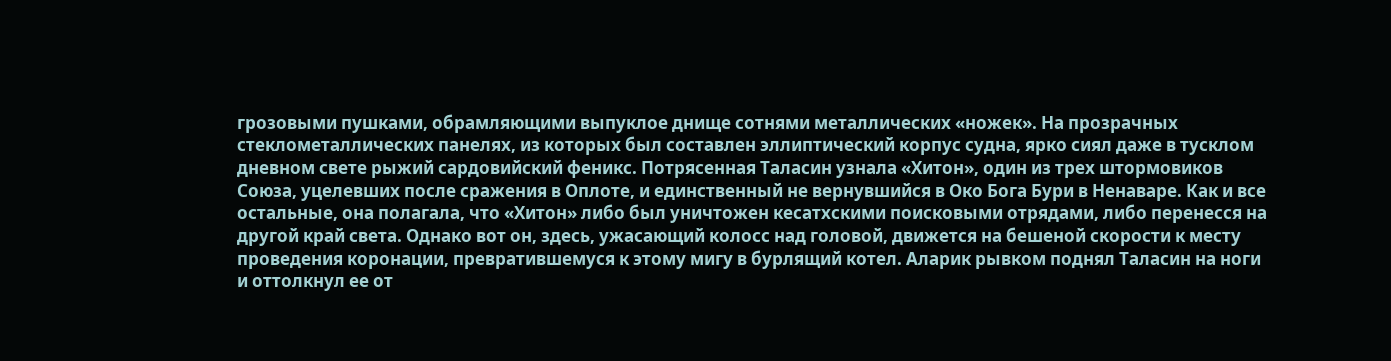грозовыми пушками, обрамляющими выпуклое днище сотнями металлических «ножек». На прозрачных стеклометаллических панелях, из которых был составлен эллиптический корпус судна, ярко сиял даже в тусклом дневном свете рыжий сардовийский феникс. Потрясенная Таласин узнала «Хитон», один из трех штормовиков Союза, уцелевших после сражения в Оплоте, и единственный не вернувшийся в Око Бога Бури в Ненаваре. Как и все остальные, она полагала, что «Хитон» либо был уничтожен кесатхскими поисковыми отрядами, либо перенесся на другой край света. Однако вот он, здесь, ужасающий колосс над головой, движется на бешеной скорости к месту проведения коронации, превратившемуся к этому мигу в бурлящий котел. Аларик рывком поднял Таласин на ноги и оттолкнул ее от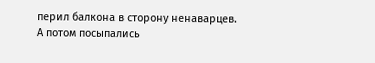перил балкона в сторону ненаварцев. А потом посыпались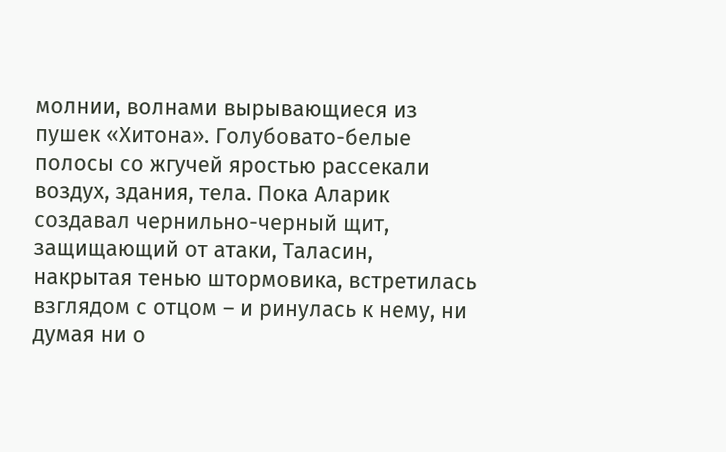молнии, волнами вырывающиеся из пушек «Хитона». Голубовато-белые полосы со жгучей яростью рассекали воздух, здания, тела. Пока Аларик создавал чернильно-черный щит, защищающий от атаки, Таласин, накрытая тенью штормовика, встретилась взглядом с отцом – и ринулась к нему, ни думая ни о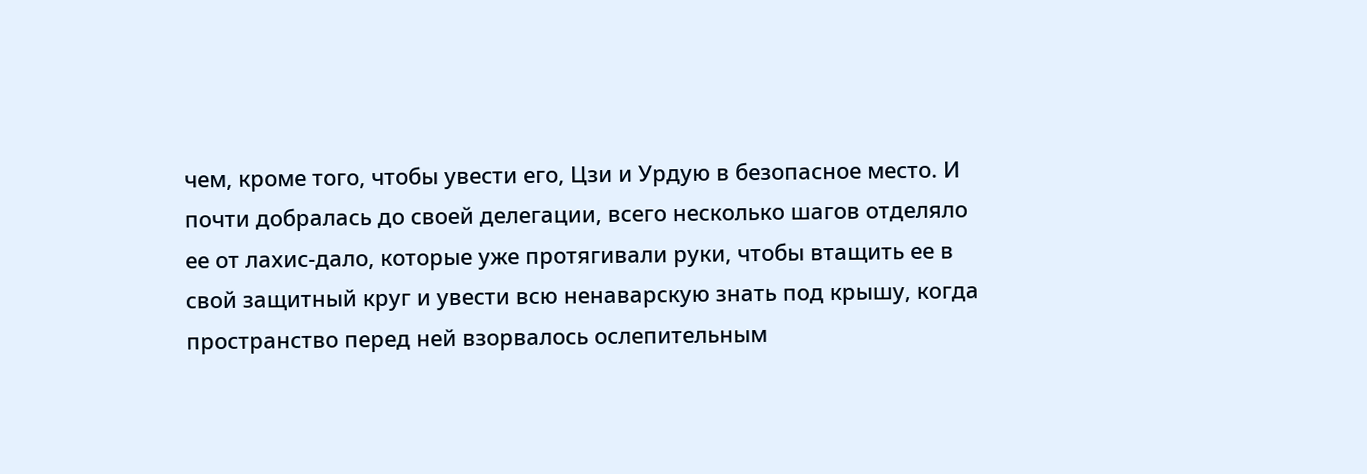чем, кроме того, чтобы увести его, Цзи и Урдую в безопасное место. И почти добралась до своей делегации, всего несколько шагов отделяло ее от лахис-дало, которые уже протягивали руки, чтобы втащить ее в свой защитный круг и увести всю ненаварскую знать под крышу, когда пространство перед ней взорвалось ослепительным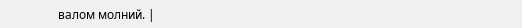валом молний. |